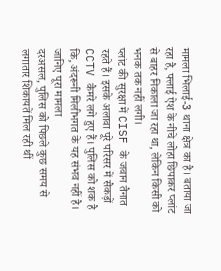मामला भिलाई-3 थाना क्षेत्र का है। बताया जा रहा है, फ्लाई ऐश के नीचे लोहा छिपाकर प्लांट से बाहर निकाला जा रहा था, लेकिन किसी को भनक तक नहीं लगी।
प्लांट की सुरक्षा में CISF के जवान तैनात रहते हैं। इसके अलावा पूरे परिसर में सैकड़ों CCTV कैमरे लगे हुए हैं। पुलिस को शक है कि, अंदरूनी मिलीभगत के यह संभव नहीं है।
जानिए पूरा मामला
दरअसल, पुलिस को पिछले कुछ समय से लगातार शिकायतें मिल रही थीं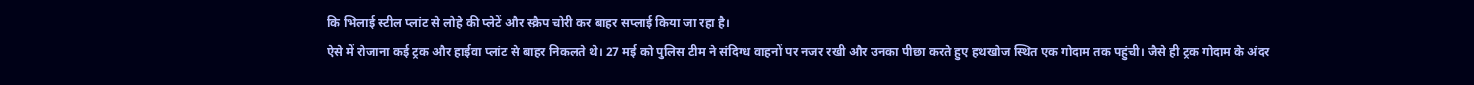कि भिलाई स्टील प्लांट से लोहे की प्लेटें और स्क्रैप चोरी कर बाहर सप्लाई किया जा रहा है।
ऐसे में रोजाना कई ट्रक और हाईवा प्लांट से बाहर निकलते थे। 27 मई को पुलिस टीम ने संदिग्ध वाहनों पर नजर रखी और उनका पीछा करते हुए हथखोज स्थित एक गोदाम तक पहुंची। जैसे ही ट्रक गोदाम के अंदर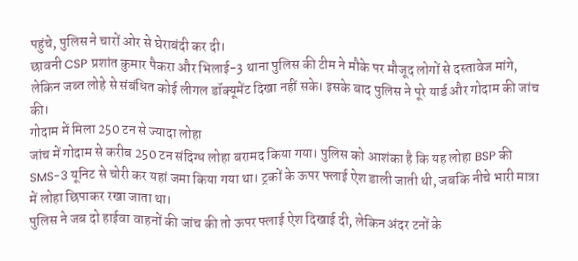पहुंचे, पुलिस ने चारों ओर से घेराबंदी कर दी।
छावनी CSP प्रशांत कुमार पैकरा और भिलाई-3 थाना पुलिस की टीम ने मौके पर मौजूद लोगों से दस्तावेज मांगे, लेकिन जब्त लोहे से संबंधित कोई लीगल डॉक्यूमेंट दिखा नहीं सके। इसके बाद पुलिस ने पूरे यार्ड और गोदाम की जांच की।
गोदाम में मिला 250 टन से ज्यादा लोहा
जांच में गोदाम से करीब 250 टन संदिग्ध लोहा बरामद किया गया। पुलिस को आशंका है कि यह लोहा BSP की SMS-3 यूनिट से चोरी कर यहां जमा किया गया था। ट्रकों के ऊपर फ्लाई ऐश डाली जाती थी, जबकि नीचे भारी मात्रा में लोहा छिपाकर रखा जाता था।
पुलिस ने जब दो हाईवा वाहनों की जांच की तो ऊपर फ्लाई ऐश दिखाई दी, लेकिन अंदर टनों के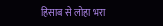हिसाब से लोहा भरा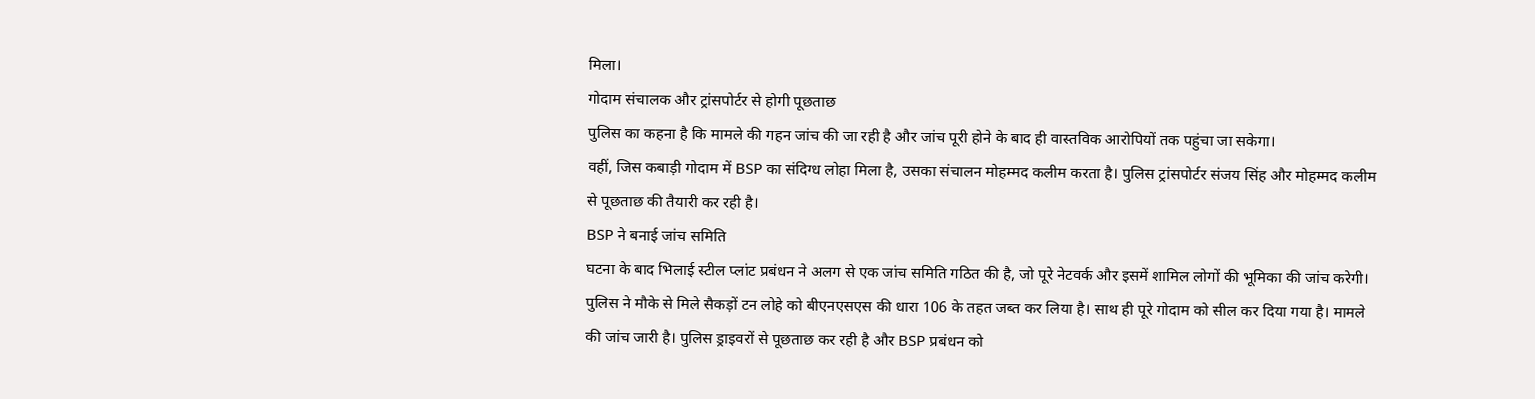मिला।
गोदाम संचालक और ट्रांसपोर्टर से होगी पूछताछ
पुलिस का कहना है कि मामले की गहन जांच की जा रही है और जांच पूरी होने के बाद ही वास्तविक आरोपियों तक पहुंचा जा सकेगा।
वहीं, जिस कबाड़ी गोदाम में BSP का संदिग्ध लोहा मिला है, उसका संचालन मोहम्मद कलीम करता है। पुलिस ट्रांसपोर्टर संजय सिंह और मोहम्मद कलीम से पूछताछ की तैयारी कर रही है।
BSP ने बनाई जांच समिति
घटना के बाद भिलाई स्टील प्लांट प्रबंधन ने अलग से एक जांच समिति गठित की है, जो पूरे नेटवर्क और इसमें शामिल लोगों की भूमिका की जांच करेगी।
पुलिस ने मौके से मिले सैकड़ों टन लोहे को बीएनएसएस की धारा 106 के तहत जब्त कर लिया है। साथ ही पूरे गोदाम को सील कर दिया गया है। मामले की जांच जारी है। पुलिस ड्राइवरों से पूछताछ कर रही है और BSP प्रबंधन को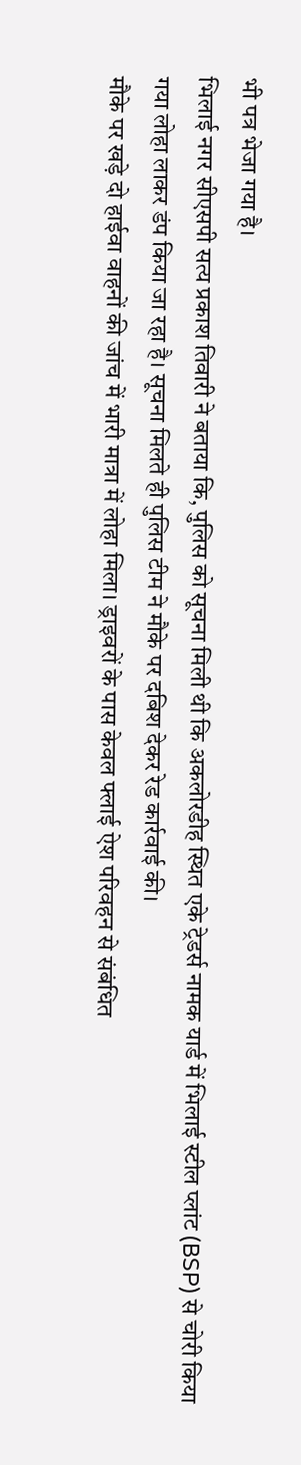भी पत्र भेजा गया है।
भिलाई नगर सीएसपी सत्य प्रकाश तिवारी ने बताया कि, पुलिस को सूचना मिली थी कि अकलोरडीह स्थित एके ट्रेडर्स नामक यार्ड में भिलाई स्टील प्लांट (BSP) से चोरी किया गया लोहा लाकर डंप किया जा रहा है। सूचना मिलते ही पुलिस टीम ने मौके पर दबिश देकर रेड कार्रवाई की।
मौके पर खड़े दो हाईवा वाहनों की जांच में भारी मात्रा में लोहा मिला। ड्राइवरों के पास केवल फ्लाई ऐश परिवहन से संबंधित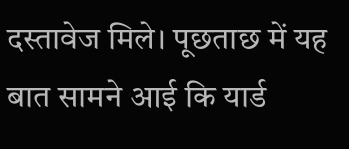दस्तावेज मिले। पूछताछ में यह बात सामने आई कि यार्ड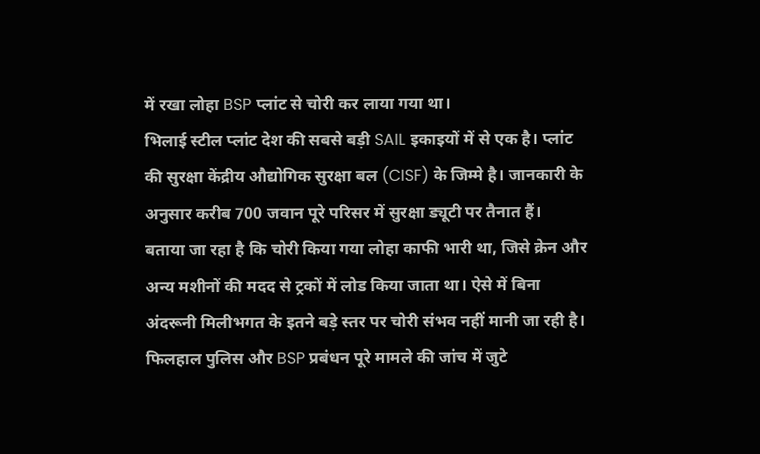में रखा लोहा BSP प्लांट से चोरी कर लाया गया था।
भिलाई स्टील प्लांट देश की सबसे बड़ी SAIL इकाइयों में से एक है। प्लांट की सुरक्षा केंद्रीय औद्योगिक सुरक्षा बल (CISF) के जिम्मे है। जानकारी के अनुसार करीब 700 जवान पूरे परिसर में सुरक्षा ड्यूटी पर तैनात हैं।
बताया जा रहा है कि चोरी किया गया लोहा काफी भारी था, जिसे क्रेन और अन्य मशीनों की मदद से ट्रकों में लोड किया जाता था। ऐसे में बिना अंदरूनी मिलीभगत के इतने बड़े स्तर पर चोरी संभव नहीं मानी जा रही है। फिलहाल पुलिस और BSP प्रबंधन पूरे मामले की जांच में जुटे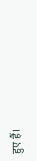हुए हैं।